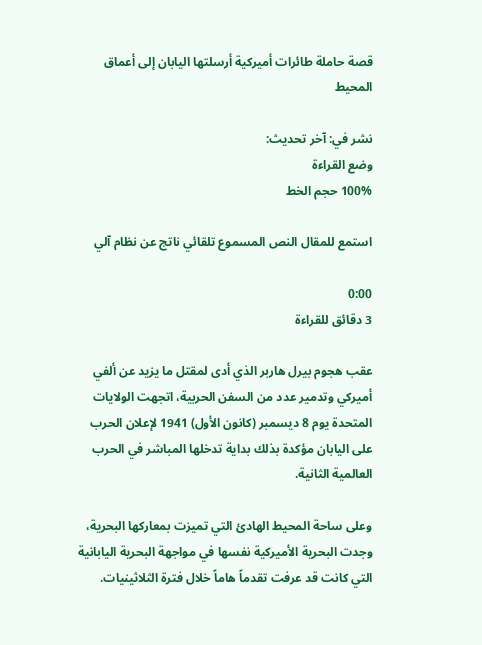قصة حاملة طائرات أميركية أرسلتها اليابان إلى أعماق المحيط

نشر في: آخر تحديث:
وضع القراءة
100% حجم الخط

استمع للمقال النص المسموع تلقائي ناتج عن نظام آلي

0:00
3 دقائق للقراءة

عقب هجوم بيرل هاربر الذي أدى لمقتل ما يزيد عن ألفي أميركي وتدمير عدد من السفن الحربية، اتجهت الولايات المتحدة يوم 8 ديسمبر (كانون الأول) 1941 لإعلان الحرب على اليابان مؤكدة بذلك بداية تدخلها المباشر في الحرب العالمية الثانية.

وعلى ساحة المحيط الهادئ التي تميزت بمعاركها البحرية، وجدت البحرية الأميركية نفسها في مواجهة البحرية اليابانية التي كانت قد عرفت تقدماً هاماً خلال فترة الثلاثينيات.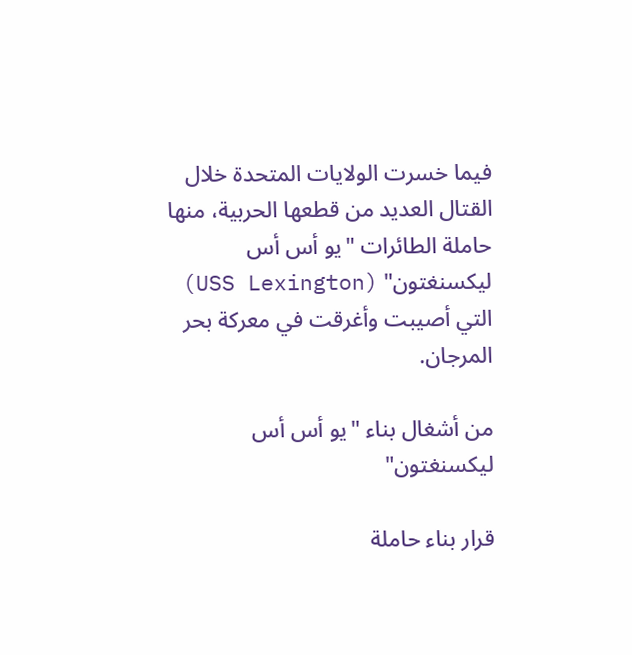فيما خسرت الولايات المتحدة خلال القتال العديد من قطعها الحربية، منها حاملة الطائرات "يو أس أس ليكسنغتون" (USS Lexington) التي أصيبت وأغرقت في معركة بحر المرجان.

من أشغال بناء "يو أس أس ليكسنغتون"

قرار بناء حاملة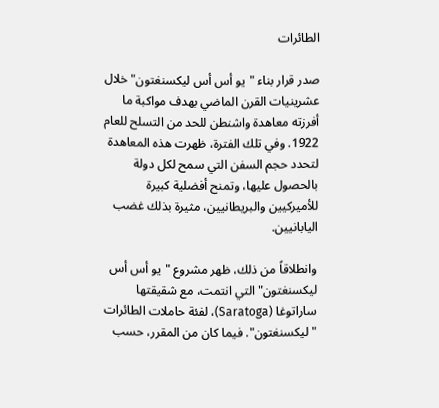الطائرات

صدر قرار بناء "يو أس أس ليكسنغتون" خلال عشرينيات القرن الماضي بهدف مواكبة ما أفرزته معاهدة واشنطن للحد من التسلح للعام 1922. وفي تلك الفترة، ظهرت هذه المعاهدة لتحدد حجم السفن التي سمح لكل دولة بالحصول عليها، وتمنح أفضلية كبيرة للأميركيين والبريطانيين، مثيرة بذلك غضب اليابانيين.

وانطلاقاً من ذلك، ظهر مشروع "يو أس أس ليكسنغتون" التي انتمت، مع شقيقتها ساراتوغا (Saratoga)، لفئة حاملات الطائرات "ليكسنغتون". فيما كان من المقرر، حسب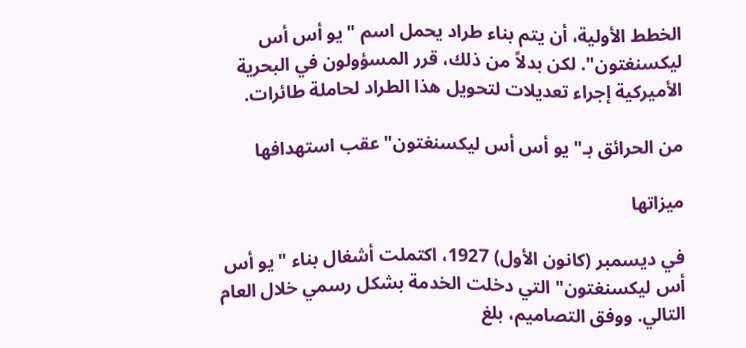الخطط الأولية، أن يتم بناء طراد يحمل اسم "يو أس أس ليكسنغتون". لكن بدلاً من ذلك، قرر المسؤولون في البحرية الأميركية إجراء تعديلات لتحويل هذا الطراد لحاملة طائرات.

من الحرائق بـ"يو أس أس ليكسنغتون" عقب استهدافها

ميزاتها

في ديسمبر (كانون الأول) 1927، اكتملت أشغال بناء "يو أس أس ليكسنغتون" التي دخلت الخدمة بشكل رسمي خلال العام التالي. ووفق التصاميم، بلغ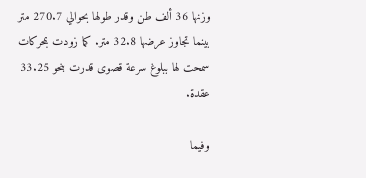وزنها 36 ألف طن وقدر طولها بحوالي 270.7 متر بينما تجاوز عرضها 32.8 متر. كما زودت بمحركات سمحت لها ببلوغ سرعة قصوى قدرت بنحو 33.25 عقدة.

وفيما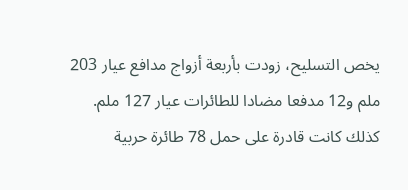يخص التسليح، زودت بأربعة أزواج مدافع عيار 203 ملم و12 مدفعا مضادا للطائرات عيار 127 ملم. كذلك كانت قادرة على حمل 78 طائرة حربية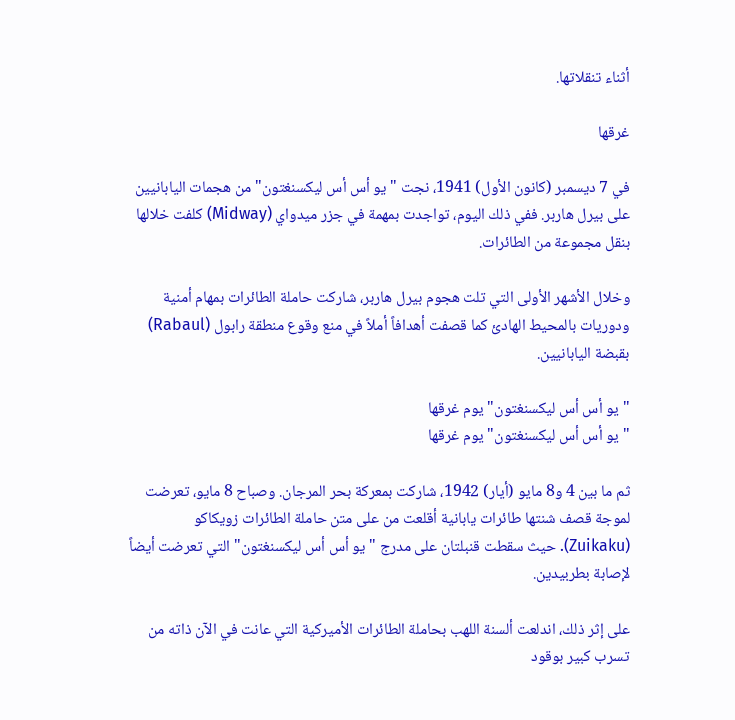أثناء تنقلاتها.

غرقها

في 7 ديسمبر (كانون الأول) 1941، نجت "يو أس أس ليكسنغتون" من هجمات اليابانيين على بيرل هاربر. ففي ذلك اليوم، تواجدت بمهمة في جزر ميدواي (Midway) كلفت خلالها بنقل مجموعة من الطائرات.

وخلال الأشهر الأولى التي تلت هجوم بيرل هاربر، شاركت حاملة الطائرات بمهام أمنية ودوريات بالمحيط الهادئ كما قصفت أهدافاً أملاً في منع وقوع منطقة رابول (Rabaul) بقبضة اليابانيين.

"يو أس أس ليكسنغتون" يوم غرقها
"يو أس أس ليكسنغتون" يوم غرقها

ثم ما بين 4 و8 مايو (أيار) 1942، شاركت بمعركة بحر المرجان. وصباح 8 مايو، تعرضت لموجة قصف شنتها طائرات يابانية أقلعت من على متن حاملة الطائرات زويكاكو (Zuikaku). حيث سقطت قنبلتان على مدرج "يو أس أس ليكسنغتون" التي تعرضت أيضاً لإصابة بطربيدين.

على إثر ذلك، اندلعت ألسنة اللهب بحاملة الطائرات الأميركية التي عانت في الآن ذاته من تسرب كبير بوقود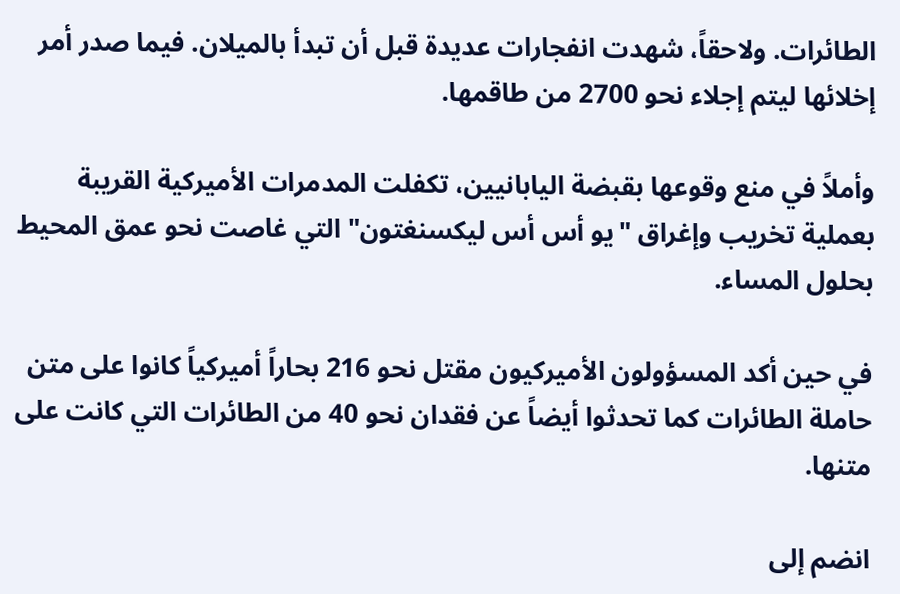الطائرات. ولاحقاً، شهدت انفجارات عديدة قبل أن تبدأ بالميلان. فيما صدر أمر إخلائها ليتم إجلاء نحو 2700 من طاقمها.

وأملاً في منع وقوعها بقبضة اليابانيين، تكفلت المدمرات الأميركية القريبة بعملية تخريب وإغراق "يو أس أس ليكسنغتون" التي غاصت نحو عمق المحيط بحلول المساء.

في حين أكد المسؤولون الأميركيون مقتل نحو 216 بحاراً أميركياً كانوا على متن حاملة الطائرات كما تحدثوا أيضاً عن فقدان نحو 40 من الطائرات التي كانت على متنها.

انضم إلى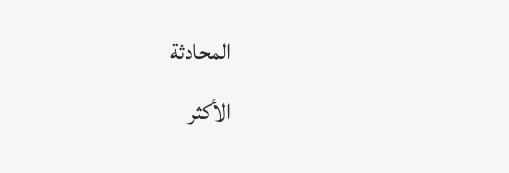المحادثة
الأكثر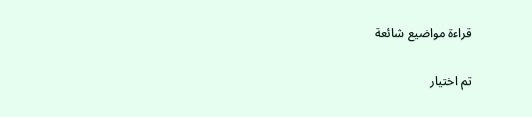قراءة مواضيع شائعة

تم اختيار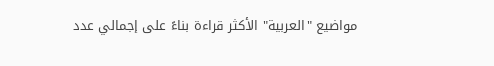مواضيع "العربية" الأكثر قراءة بناءً على إجمالي عدد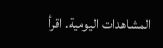المشاهدات اليومية. اقرأ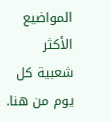المواضيع الأكثر شعبية كل يوم من هنا.